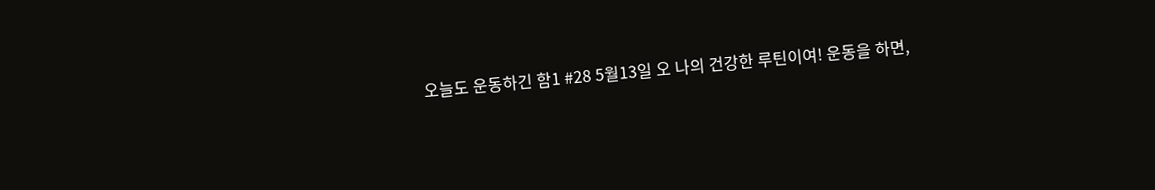오늘도 운동하긴 함1 #28 5월13일 오 나의 건강한 루틴이여! 운동을 하면,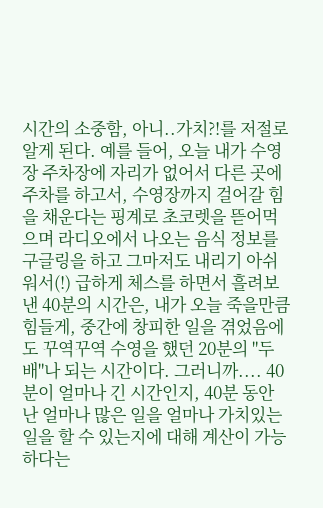시간의 소중함, 아니..가치?!를 저절로 알게 된다. 예를 들어, 오늘 내가 수영장 주차장에 자리가 없어서 다른 곳에 주차를 하고서, 수영장까지 걸어갈 힘을 채운다는 핑계로 초코렛을 뜯어먹으며 라디오에서 나오는 음식 정보를 구글링을 하고 그마저도 내리기 아쉬워서(!) 급하게 체스를 하면서 흘려보낸 40분의 시간은, 내가 오늘 죽을만큼 힘들게, 중간에 창피한 일을 겪었음에도 꾸역꾸역 수영을 했던 20분의 "두 배"나 되는 시간이다. 그러니까.... 40분이 얼마나 긴 시간인지, 40분 동안 난 얼마나 많은 일을 얼마나 가치있는 일을 할 수 있는지에 대해 계산이 가능하다는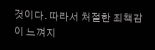것이다. 따라서 처절한 죄책감이 느껴지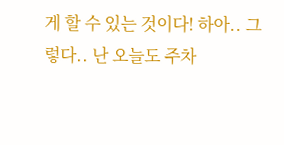게 할 수 있는 것이다! 하아.. 그렇다.. 난 오늘도 주차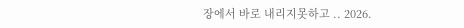장에서 바로 내리지못하고 .. 2026.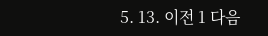5. 13. 이전 1 다음